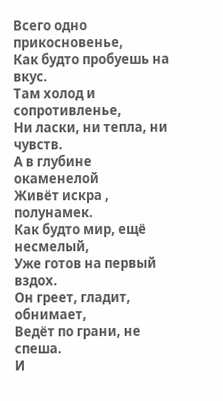Всего одно прикосновенье,
Как будто пробуешь на вкус.
Там холод и сопротивленье,
Ни ласки, ни тепла, ни чувств.
А в глубине окаменелой
Живёт искра , полунамек.
Как будто мир, ещё несмелый,
Уже готов на первый вздох.
Он греет, гладит, обнимает,
Ведёт по грани, не спеша.
И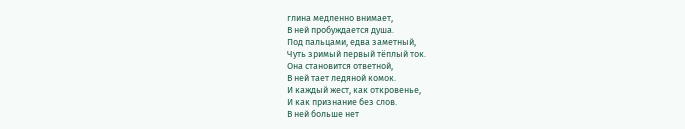глина медленно внимает,
В ней пробуждается душа.
Под пальцами, едва заметный,
Чуть зримый первый тёплый ток.
Она становится ответной,
В ней тает ледяной комок.
И каждый жест, как откровенье,
И как признание без слов.
В ней больше нет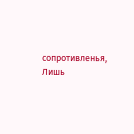сопротивленья,
Лишь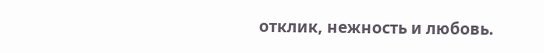отклик, нежность и любовь.